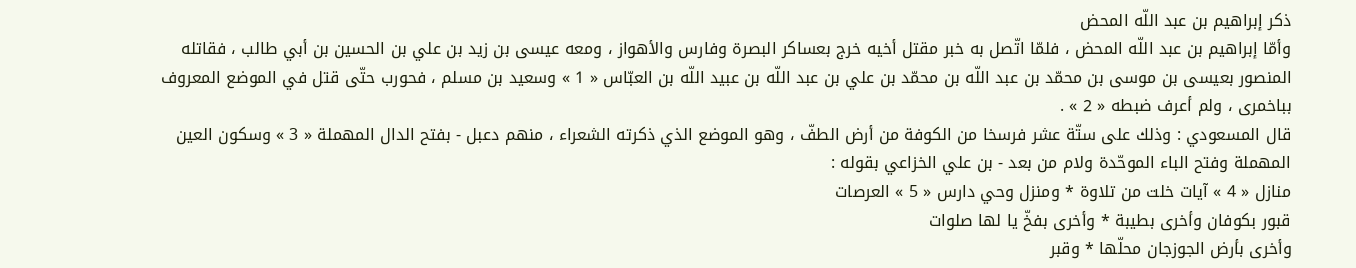ذكر إبراهيم بن عبد اللّه المحض
وأمّا إبراهيم بن عبد اللّه المحض ، فلمّا اتّصل به خبر مقتل أخيه خرج بعساكر البصرة وفارس والأهواز ، ومعه عيسى بن زيد بن علي بن الحسين بن أبي طالب ، فقاتله المنصور بعيسى بن موسى بن محمّد بن عبد اللّه بن محمّد بن علي بن عبد اللّه بن عبيد اللّه بن العبّاس « 1 » وسعيد بن مسلم ، فحورب حتّى قتل في الموضع المعروف بباخمرى ، ولم أعرف ضبطه « 2 » .
قال المسعودي : وذلك على ستّة عشر فرسخا من الكوفة من أرض الطفّ ، وهو الموضع الذي ذكرته الشعراء ، منهم دعبل - بفتح الدال المهملة « 3 » وسكون العين المهملة وفتح الباء الموحّدة ولام من بعد - بن علي الخزاعي بقوله :
منازل « 4 » آيات خلت من تلاوة * ومنزل وحي دارس « 5 » العرصات
قبور بكوفان وأخرى بطيبة * وأخرى بفخّ يا لها صلوات
وأخرى بأرض الجوزجان محلّها * وقبر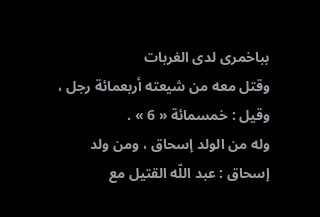بباخمرى لدى الغربات
وقتل معه من شيعته أربعمائة رجل ، وقيل : خمسمائة « 6 » .
وله من الولد إسحاق ، ومن ولد إسحاق : عبد اللّه القتيل مع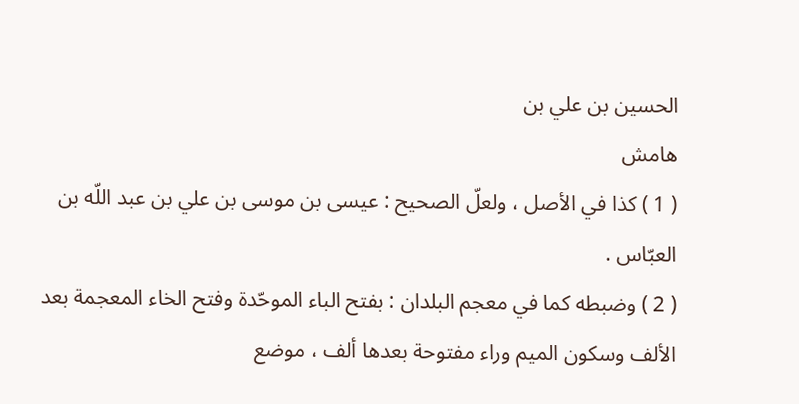الحسين بن علي بن
هامش
( 1 ) كذا في الأصل ، ولعلّ الصحيح : عيسى بن موسى بن علي بن عبد اللّه بن العبّاس .
( 2 ) وضبطه كما في معجم البلدان : بفتح الباء الموحّدة وفتح الخاء المعجمة بعد الألف وسكون الميم وراء مفتوحة بعدها ألف ، موضع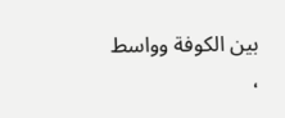بين الكوفة وواسط ،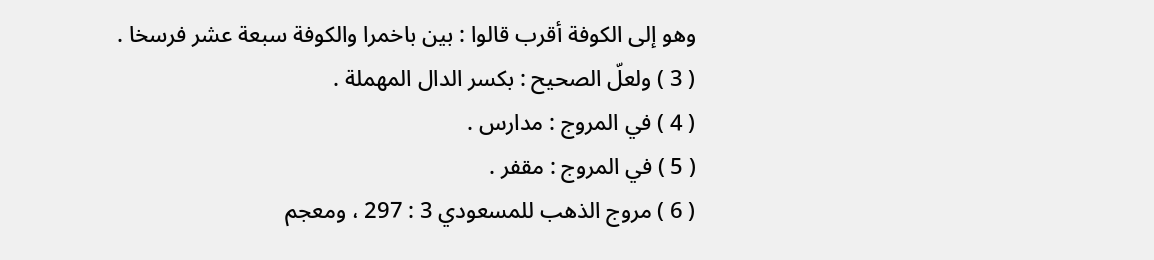وهو إلى الكوفة أقرب قالوا : بين باخمرا والكوفة سبعة عشر فرسخا .
( 3 ) ولعلّ الصحيح : بكسر الدال المهملة .
( 4 ) في المروج : مدارس .
( 5 ) في المروج : مقفر .
( 6 ) مروج الذهب للمسعودي 3 : 297 ، ومعجم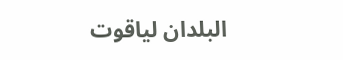البلدان لياقوت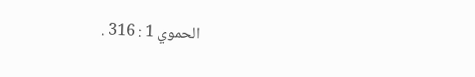الحموي 1 : 316 .